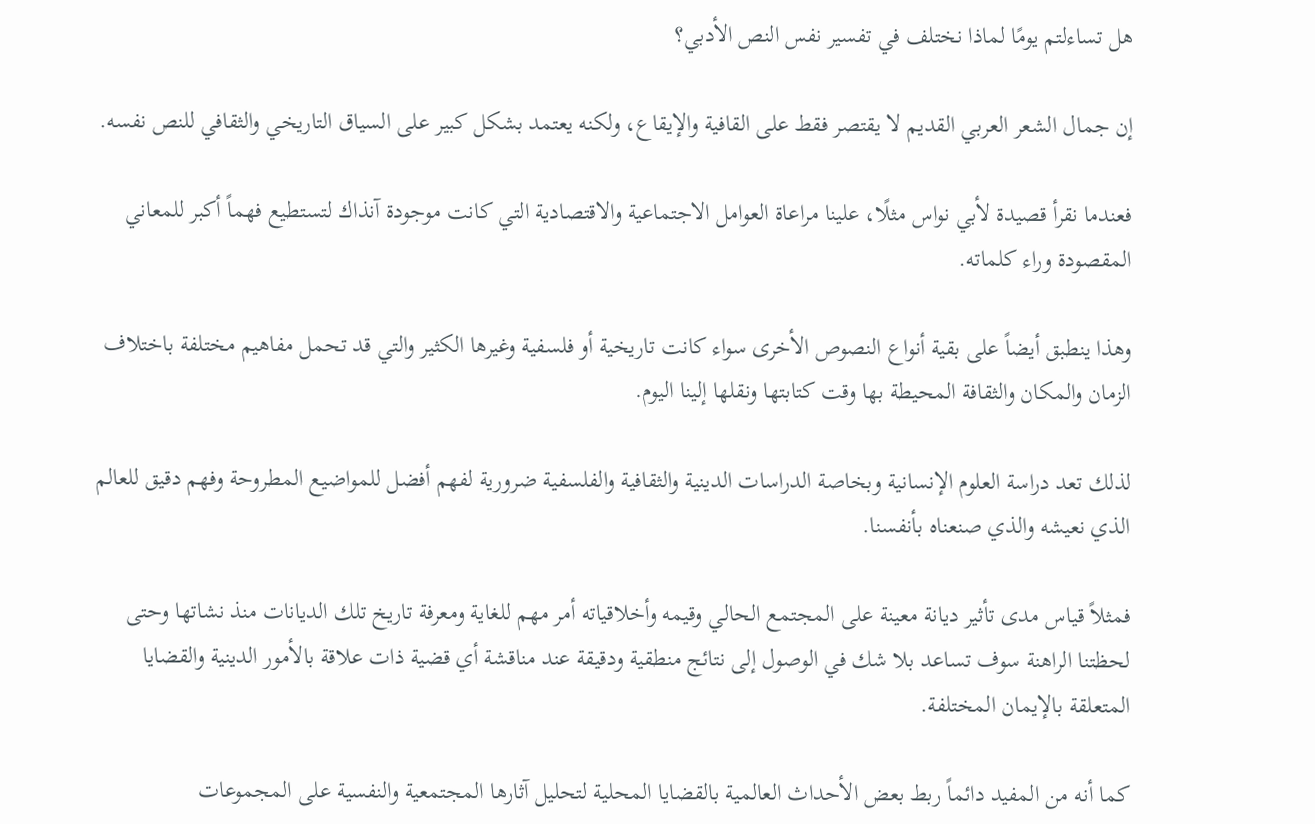هل تساءلتم يومًا لماذا نختلف في تفسير نفس النص الأدبي؟

إن جمال الشعر العربي القديم لا يقتصر فقط على القافية والإيقاع، ولكنه يعتمد بشكل كبير على السياق التاريخي والثقافي للنص نفسه.

فعندما نقرأ قصيدة لأبي نواس مثلًا، علينا مراعاة العوامل الاجتماعية والاقتصادية التي كانت موجودة آنذاك لتستطيع فهماً أكبر للمعاني المقصودة وراء كلماته.

وهذا ينطبق أيضاً على بقية أنواع النصوص الأخرى سواء كانت تاريخية أو فلسفية وغيرها الكثير والتي قد تحمل مفاهيم مختلفة باختلاف الزمان والمكان والثقافة المحيطة بها وقت كتابتها ونقلها إلينا اليوم.

لذلك تعد دراسة العلوم الإنسانية وبخاصة الدراسات الدينية والثقافية والفلسفية ضرورية لفهم أفضل للمواضيع المطروحة وفهم دقيق للعالم الذي نعيشه والذي صنعناه بأنفسنا.

فمثلاً قياس مدى تأثير ديانة معينة على المجتمع الحالي وقيمه وأخلاقياته أمر مهم للغاية ومعرفة تاريخ تلك الديانات منذ نشاتها وحتى لحظتنا الراهنة سوف تساعد بلا شك في الوصول إلى نتائج منطقية ودقيقة عند مناقشة أي قضية ذات علاقة بالأمور الدينية والقضايا المتعلقة بالإيمان المختلفة.

كما أنه من المفيد دائماً ربط بعض الأحداث العالمية بالقضايا المحلية لتحليل آثارها المجتمعية والنفسية على المجموعات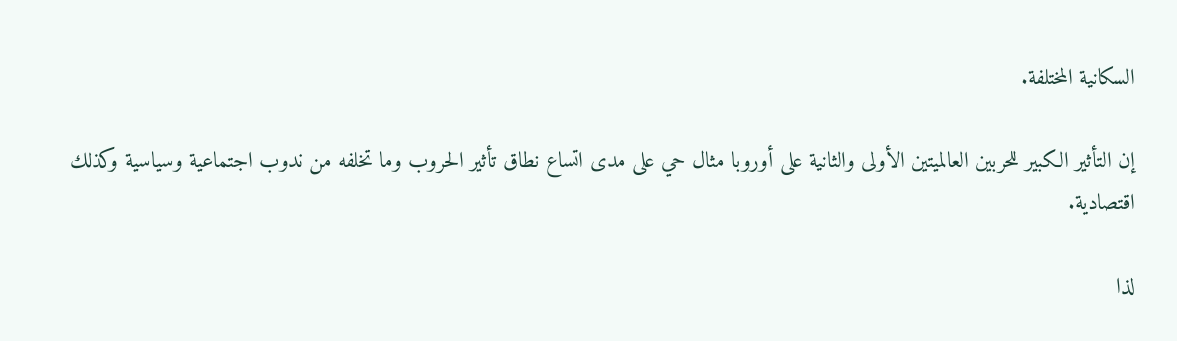السكانية المختلفة.

إن التأثير الكبير للحربين العالميتين الأولى والثانية على أوروبا مثال حي على مدى اتساع نطاق تأثير الحروب وما تخلفه من ندوب اجتماعية وسياسية وكذلك اقتصادية.

لذا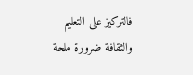فالتركيز على التعليم والثقافة ضرورة ملحة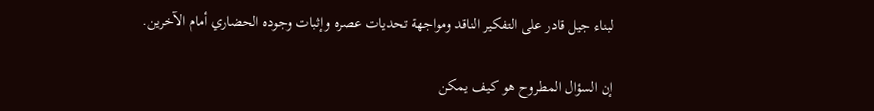لبناء جيل قادر على التفكير الناقد ومواجهة تحديات عصره وإثبات وجوده الحضاري أمام الآخرين.

إن السؤال المطروح هو كيف يمكن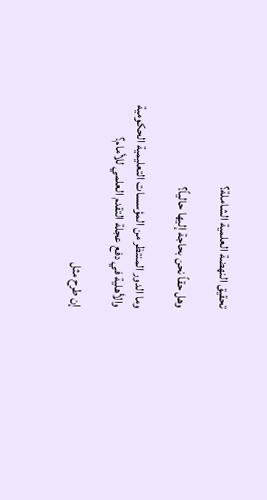تحقيق النهضة العلمية الشاملة؟

وهل حقاً نحن بحاجة إليها حالياً؟

وما الدور المنتظر من المؤسسات التعليمية الحكومية والأهلية في دفع عجلة التقدم العلمي للأمام؟

إن طرح مثل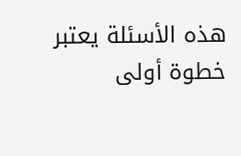هذه الأسئلة يعتبر خطوة أولى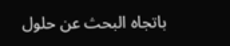باتجاه البحث عن حلول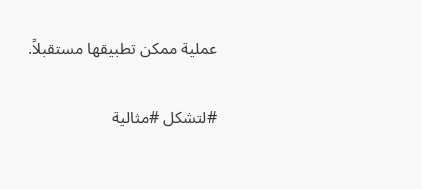عملية ممكن تطبيقها مستقبلاً.

#لتشكل #مثالية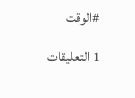#الوقت

1 التعليقات